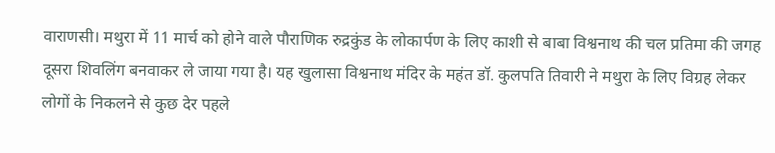वाराणसी। मथुरा में 11 मार्च को होने वाले पौराणिक रुद्रकुंड के लोकार्पण के लिए काशी से बाबा विश्वनाथ की चल प्रतिमा की जगह दूसरा शिवलिंग बनवाकर ले जाया गया है। यह खुलासा विश्वनाथ मंदिर के महंत डॉ. कुलपति तिवारी ने मथुरा के लिए विग्रह लेकर लोगों के निकलने से कुछ देर पहले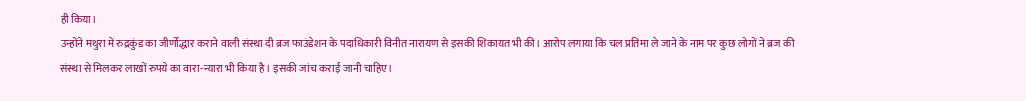ही किया।
उन्होंने मथुरा में रुद्रकुंड का जीर्णोद्धार कराने वाली संस्था दी ब्रज फाउंडेशन के पदाधिकारी विनीत नारायण से इसकी शिकायत भी की। आरोप लगाया कि चल प्रतिमा ले जाने के नाम पर कुछ लोगों ने ब्रज की संस्था से मिलकर लाखों रुपये का वारा-न्यारा भी किया है। इसकी जांच कराई जानी चाहिए।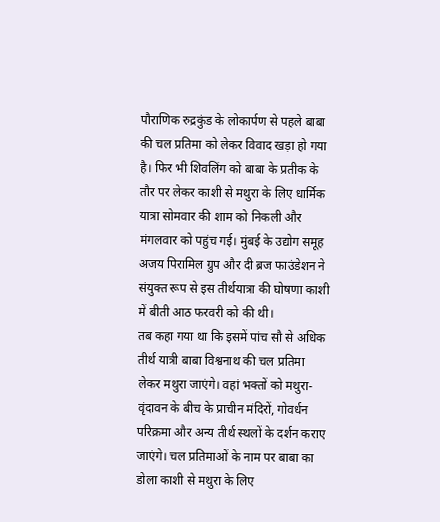पौराणिक रुद्रकुंड के लोकार्पण से पहले बाबा की चल प्रतिमा को लेकर विवाद खड़ा हो गया है। फिर भी शिवलिंग को बाबा के प्रतीक के तौर पर लेकर काशी से मथुरा के लिए धार्मिक यात्रा सोमवार की शाम को निकली और मंगलवार को पहुंच गई। मुंबई के उद्योग समूह अजय पिरामिल ग्रुप और दी ब्रज फाउंडेशन ने संयुक्त रूप से इस तीर्थयात्रा की घोषणा काशी में बीती आठ फरवरी को की थी।
तब कहा गया था कि इसमें पांच सौ से अधिक तीर्थ यात्री बाबा विश्वनाथ की चल प्रतिमा लेकर मथुरा जाएंगे। वहां भक्तों को मथुरा-वृंदावन के बीच के प्राचीन मंदिरों, गोवर्धन परिक्रमा और अन्य तीर्थ स्थलों के दर्शन कराए जाएंगे। चल प्रतिमाओं के नाम पर बाबा का डोला काशी से मथुरा के लिए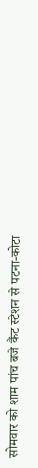सोमवार को शाम पांच बजे कैंट स्टेशन से पटना-कोटा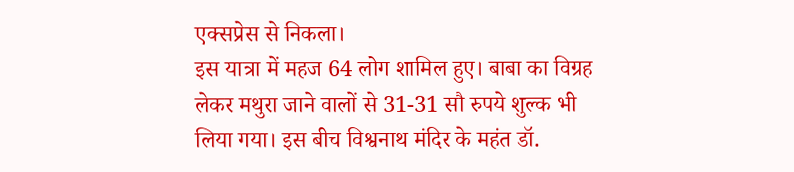एक्सप्रेस से निकला।
इस यात्रा में महज 64 लोग शामिल हुए। बाबा का विग्रह लेकर मथुरा जाने वालों से 31-31 सौ रुपये शुल्क भी लिया गया। इस बीच विश्वनाथ मंदिर के महंत डॉ.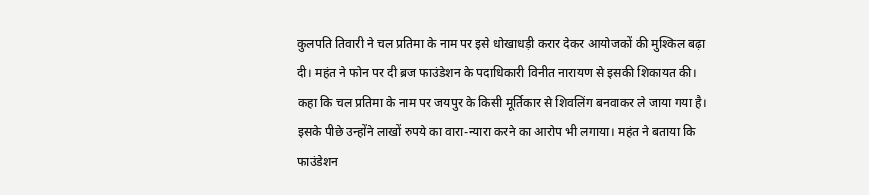कुलपति तिवारी ने चल प्रतिमा के नाम पर इसे धोखाधड़ी करार देकर आयोजकों की मुश्किल बढ़ा दी। महंत ने फोन पर दी ब्रज फाउंडेशन के पदाधिकारी विनीत नारायण से इसकी शिकायत की।
कहा कि चल प्रतिमा के नाम पर जयपुर के किसी मूर्तिकार से शिवलिंग बनवाकर ले जाया गया है। इसके पीछे उन्होंने लाखों रुपये का वारा-न्यारा करने का आरोप भी लगाया। महंत ने बताया कि फाउंडेशन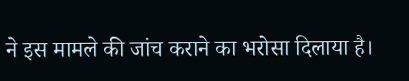ने इस मामले की जांच कराने का भरोसा दिलाया है।